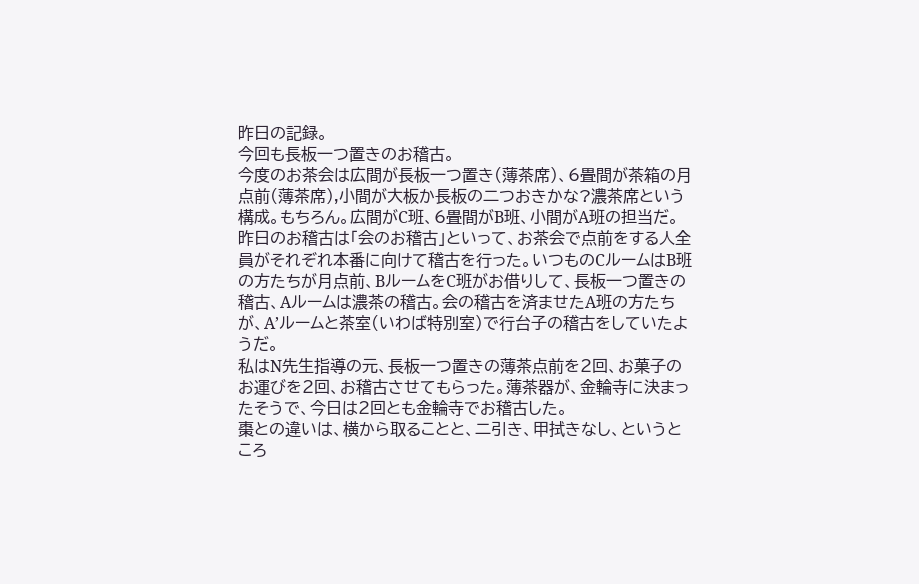昨日の記録。
今回も長板一つ置きのお稽古。
今度のお茶会は広間が長板一つ置き(薄茶席)、6畳間が茶箱の月点前(薄茶席),小間が大板か長板の二つおきかな?濃茶席という構成。もちろん。広間がC班、6畳間がB班、小間がA班の担当だ。
昨日のお稽古は「会のお稽古」といって、お茶会で点前をする人全員がそれぞれ本番に向けて稽古を行った。いつものCルームはB班の方たちが月点前、BルームをC班がお借りして、長板一つ置きの稽古、Aルームは濃茶の稽古。会の稽古を済ませたA班の方たちが、A’ルームと茶室(いわば特別室)で行台子の稽古をしていたようだ。
私はN先生指導の元、長板一つ置きの薄茶点前を2回、お菓子のお運びを2回、お稽古させてもらった。薄茶器が、金輪寺に決まったそうで、今日は2回とも金輪寺でお稽古した。
棗との違いは、横から取ることと、二引き、甲拭きなし、というところ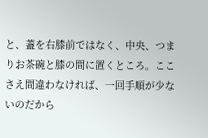と、蓋を右膝前ではなく、中央、つまりお茶碗と膝の間に置くところ。ここさえ間違わなければ、一回手順が少ないのだから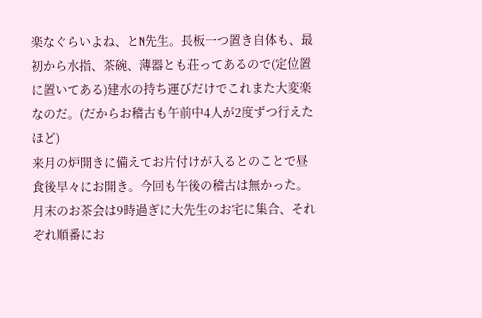楽なぐらいよね、とN先生。長板一つ置き自体も、最初から水指、茶碗、薄器とも荘ってあるので(定位置に置いてある)建水の持ち運びだけでこれまた大変楽なのだ。(だからお稽古も午前中4人が2度ずつ行えたほど)
来月の炉開きに備えてお片付けが入るとのことで昼食後早々にお開き。今回も午後の稽古は無かった。
月末のお茶会は9時過ぎに大先生のお宅に集合、それぞれ順番にお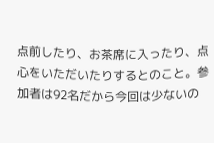点前したり、お茶席に入ったり、点心をいただいたりするとのこと。参加者は92名だから今回は少ないの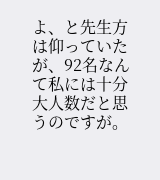よ、と先生方は仰っていたが、92名なんて私には十分大人数だと思うのですが。